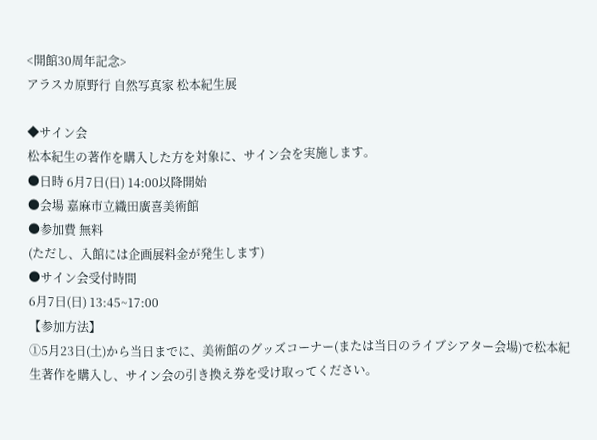<開館30周年記念>
アラスカ原野行 自然写真家 松本紀生展

◆サイン会
松本紀生の著作を購入した方を対象に、サイン会を実施します。
●日時 6月7日(日) 14:00以降開始
●会場 嘉麻市立織田廣喜美術館
●参加費 無料
(ただし、入館には企画展料金が発生します)
●サイン会受付時間
6月7日(日) 13:45~17:00
【参加方法】
①5月23日(土)から当日までに、美術館のグッズコーナー(または当日のライブシアター会場)で松本紀生著作を購入し、サイン会の引き換え券を受け取ってください。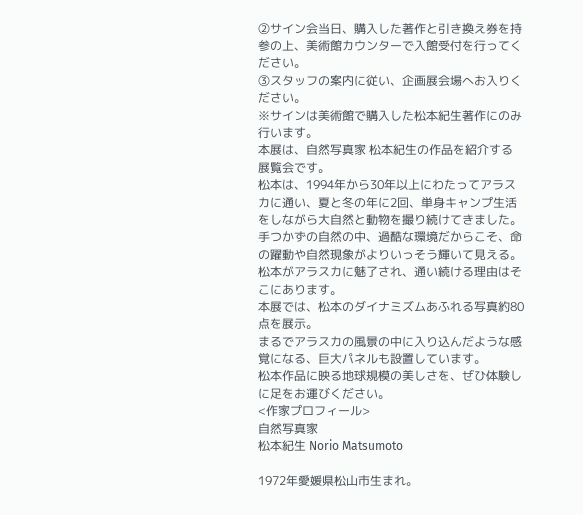②サイン会当日、購入した著作と引き換え券を持参の上、美術館カウンターで入館受付を行ってください。
③スタッフの案内に従い、企画展会場へお入りください。
※サインは美術館で購入した松本紀生著作にのみ行います。
本展は、自然写真家 松本紀生の作品を紹介する展覧会です。
松本は、1994年から30年以上にわたってアラスカに通い、夏と冬の年に2回、単身キャンプ生活をしながら大自然と動物を撮り続けてきました。手つかずの自然の中、過酷な環境だからこそ、命の躍動や自然現象がよりいっそう輝いて見える。松本がアラスカに魅了され、通い続ける理由はそこにあります。
本展では、松本のダイナミズムあふれる写真約80点を展示。
まるでアラスカの風景の中に入り込んだような感覚になる、巨大パネルも設置しています。
松本作品に映る地球規模の美しさを、ぜひ体験しに足をお運びください。
<作家プロフィール>
自然写真家
松本紀生 Norio Matsumoto

1972年愛媛県松山市生まれ。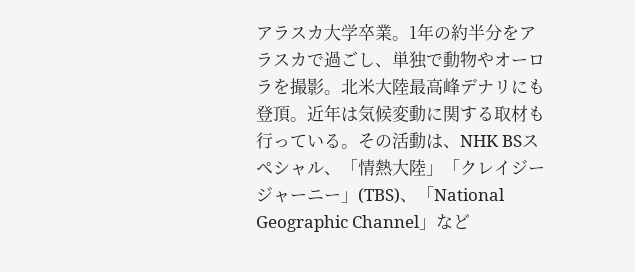アラスカ大学卒業。1年の約半分をアラスカで過ごし、単独で動物やオーロラを撮影。北米大陸最高峰デナリにも登頂。近年は気候変動に関する取材も行っている。その活動は、NHK BSスペシャル、「情熱大陸」「クレイジージャーニー」(TBS)、「National Geographic Channel」など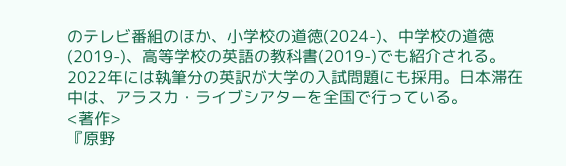のテレビ番組のほか、小学校の道徳(2024-)、中学校の道徳(2019-)、高等学校の英語の教科書(2019-)でも紹介される。2022年には執筆分の英訳が大学の入試問題にも採用。日本滞在中は、アラスカ・ライブシアターを全国で行っている。
<著作>
『原野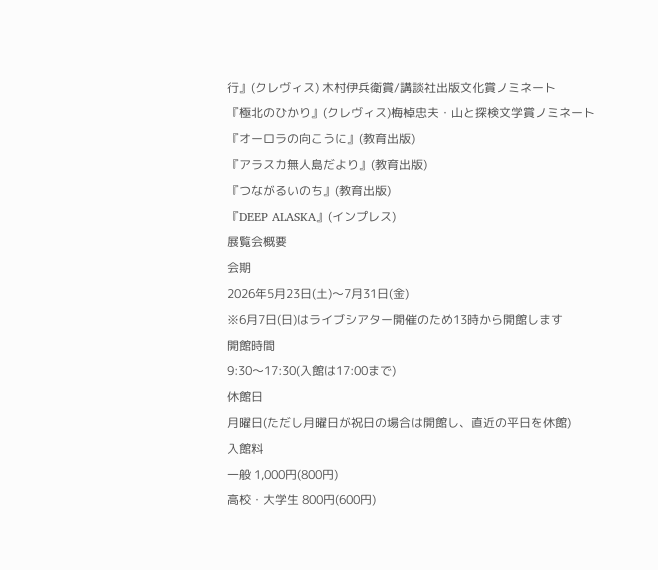行』(クレヴィス) 木村伊兵衛賞/講談社出版文化賞ノミネート
『極北のひかり』(クレヴィス)梅棹忠夫・山と探検文学賞ノミネート
『オーロラの向こうに』(教育出版)
『アラスカ無人島だより』(教育出版)
『つながるいのち』(教育出版)
『DEEP ALASKA』(インプレス)
展覧会概要
会期
2026年5月23日(土)〜7月31日(金)
※6月7日(日)はライブシアター開催のため13時から開館します
開館時間
9:30〜17:30(入館は17:00まで)
休館日
月曜日(ただし月曜日が祝日の場合は開館し、直近の平日を休館)
入館料
一般 1,000円(800円)
高校・大学生 800円(600円)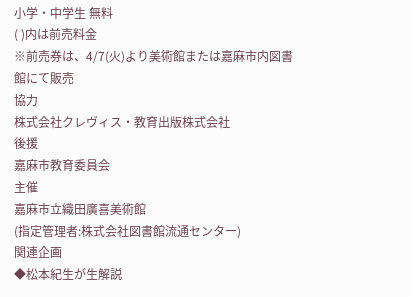小学・中学生 無料
( )内は前売料金
※前売券は、4/7(火)より美術館または嘉麻市内図書館にて販売
協力
株式会社クレヴィス・教育出版株式会社
後援
嘉麻市教育委員会
主催
嘉麻市立織田廣喜美術館
(指定管理者:株式会社図書館流通センター)
関連企画
◆松本紀生が生解説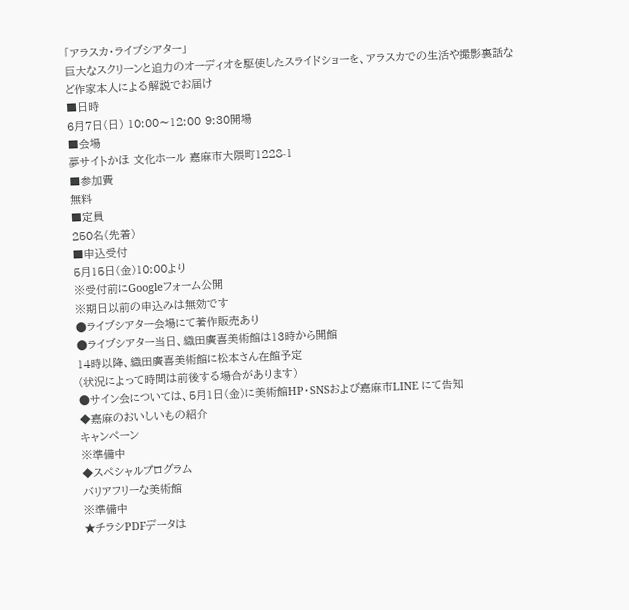「アラスカ・ライブシアター」
巨大なスクリーンと迫力のオーディオを駆使したスライドショーを、アラスカでの生活や撮影裏話など作家本人による解説でお届け
■日時
6月7日(日) 10:00〜12:00 9:30開場
■会場
夢サイトかほ 文化ホール 嘉麻市大隈町1228-1
■参加費
無料
■定員
250名(先着)
■申込受付
5月15日(金)10:00より
※受付前にGoogleフォーム公開
※期日以前の申込みは無効です
●ライブシアター会場にて著作販売あり
●ライブシアター当日、織田廣喜美術館は13時から開館
14時以降、織田廣喜美術館に松本さん在館予定
(状況によって時間は前後する場合があります)
●サイン会については、5月1日(金)に美術館HP・SNSおよび嘉麻市LINE にて告知
◆嘉麻のおいしいもの紹介
キャンペーン
※準備中
◆スペシャルプログラム
バリアフリーな美術館
※準備中
★チラシPDFデータは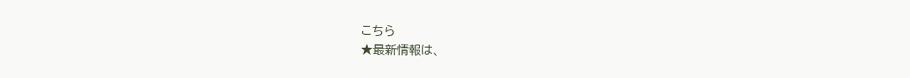こちら
★最新情報は、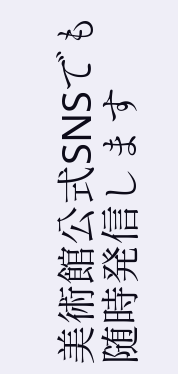美術館公式SNSでも随時発信します